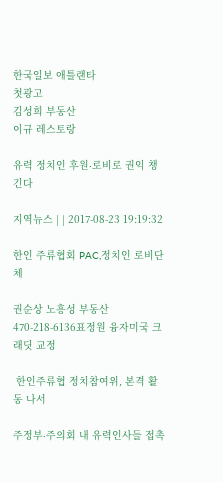한국일보 애틀랜타
첫광고
김성희 부동산
이규 레스토랑

유력 정치인 후원∙로비로 권익 챙긴다

지역뉴스 | | 2017-08-23 19:19:32

한인 주류협회 PAC,정치인 로비단체

권순상 노흥성 부동산 470-218-6136표정원 융자미국 크래딧 교정

 한인주류협 정치참여위, 본격 활동 나서

주정부∙주의회 내 유력인사들 접촉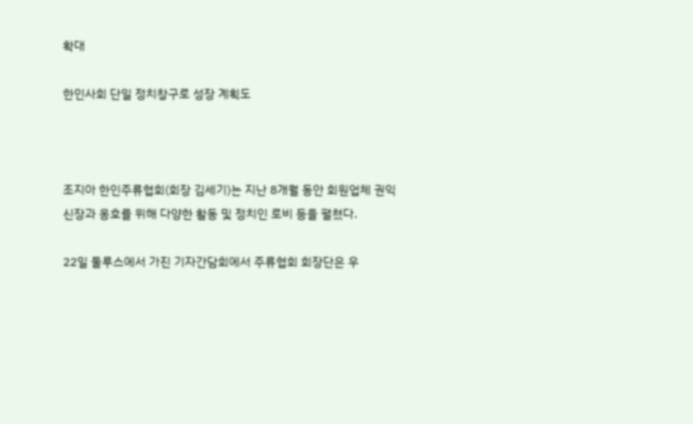확대

한인사회 단일 정치창구로 성장 계획도



조지아 한인주류협회(회장 김세기)는 지난 8개월 동안 회원업체 권익 신장과 옹호를 위해 다양한 활동 및 정치인 로비 등을 펼쳤다.

22일 둘루스에서 가진 기자간담회에서 주류협회 회장단은 우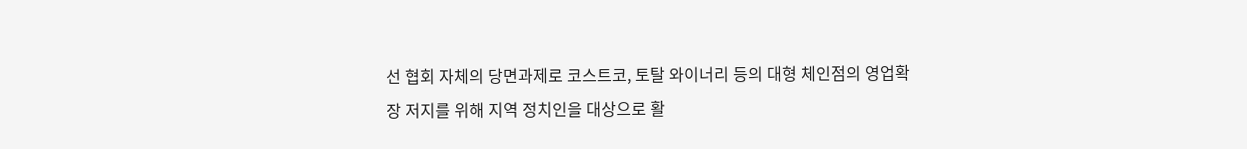선 협회 자체의 당면과제로 코스트코, 토탈 와이너리 등의 대형 체인점의 영업확장 저지를 위해 지역 정치인을 대상으로 활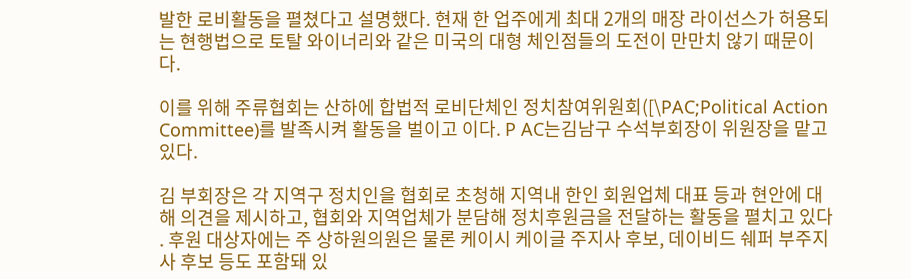발한 로비활동을 펼쳤다고 설명했다. 현재 한 업주에게 최대 2개의 매장 라이선스가 허용되는 현행법으로 토탈 와이너리와 같은 미국의 대형 체인점들의 도전이 만만치 않기 때문이다.

이를 위해 주류협회는 산하에 합법적 로비단체인 정치참여위원회([\PAC;Political Action Committee)를 발족시켜 활동을 벌이고 이다. P AC는김남구 수석부회장이 위원장을 맡고 있다.

김 부회장은 각 지역구 정치인을 협회로 초청해 지역내 한인 회원업체 대표 등과 현안에 대해 의견을 제시하고, 협회와 지역업체가 분담해 정치후원금을 전달하는 활동을 펼치고 있다 . 후원 대상자에는 주 상하원의원은 물론 케이시 케이글 주지사 후보, 데이비드 쉐퍼 부주지사 후보 등도 포함돼 있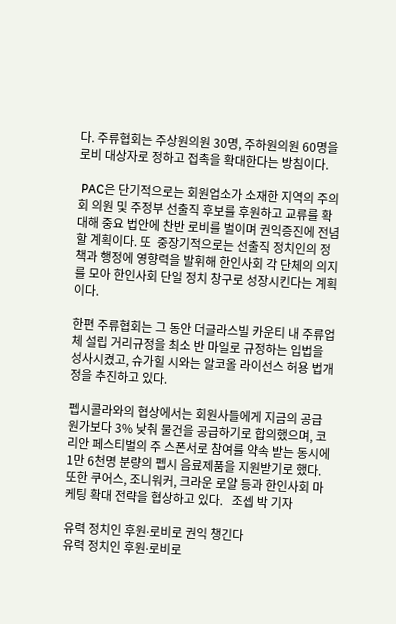다. 주류협회는 주상원의원 30명, 주하원의원 60명을 로비 대상자로 정하고 접촉을 확대한다는 방침이다.

 PAC은 단기적으로는 회원업소가 소재한 지역의 주의회 의원 및 주정부 선출직 후보를 후원하고 교류를 확대해 중요 법안에 찬반 로비를 벌이며 권익증진에 전념할 계획이다. 또  중장기적으로는 선출직 정치인의 정책과 행정에 영향력을 발휘해 한인사회 각 단체의 의지를 모아 한인사회 단일 정치 창구로 성장시킨다는 계획이다.

한편 주류협회는 그 동안 더글라스빌 카운티 내 주류업체 설립 거리규정을 최소 반 마일로 규정하는 입법을 성사시켰고, 슈가힐 시와는 알코올 라이선스 허용 법개정을 추진하고 있다.

펩시콜라와의 협상에서는 회원사들에게 지금의 공급원가보다 3% 낮춰 물건을 공급하기로 합의했으며, 코리안 페스티벌의 주 스폰서로 참여를 약속 받는 동시에 1만 6천명 분량의 펩시 음료제품을 지원받기로 했다. 또한 쿠어스, 조니워커, 크라운 로얄 등과 한인사회 마케팅 확대 전략을 협상하고 있다.   조셉 박 기자

유력 정치인 후원∙로비로 권익 챙긴다
유력 정치인 후원∙로비로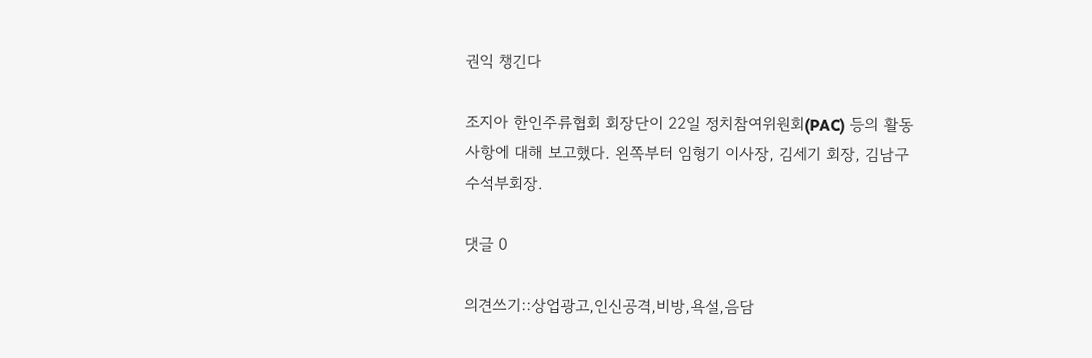권익 챙긴다

조지아 한인주류협회 회장단이 22일 정치참여위원회(PAC) 등의 활동사항에 대해 보고했다. 왼쪽부터 임형기 이사장, 김세기 회장, 김남구 수석부회장.

댓글 0

의견쓰기::상업광고,인신공격,비방,욕설,음담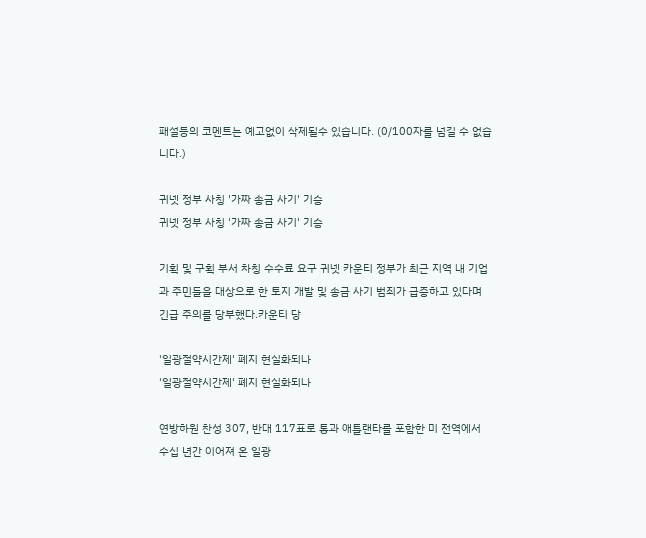패설등의 코멘트는 예고없이 삭제될수 있습니다. (0/100자를 넘길 수 없습니다.)

귀넷 정부 사칭 '가짜 송금 사기' 기승
귀넷 정부 사칭 '가짜 송금 사기' 기승

기획 및 구획 부서 차칭 수수료 요구 귀넷 카운티 정부가 최근 지역 내 기업과 주민들을 대상으로 한 토지 개발 및 송금 사기 범죄가 급증하고 있다며 긴급 주의를 당부했다.카운티 당

'일광절약시간제' 폐지 현실화되나
'일광절약시간제' 폐지 현실화되나

연방하원 찬성 307, 반대 117표로 통과 애틀랜타를 포함한 미 전역에서 수십 년간 이어져 온 일광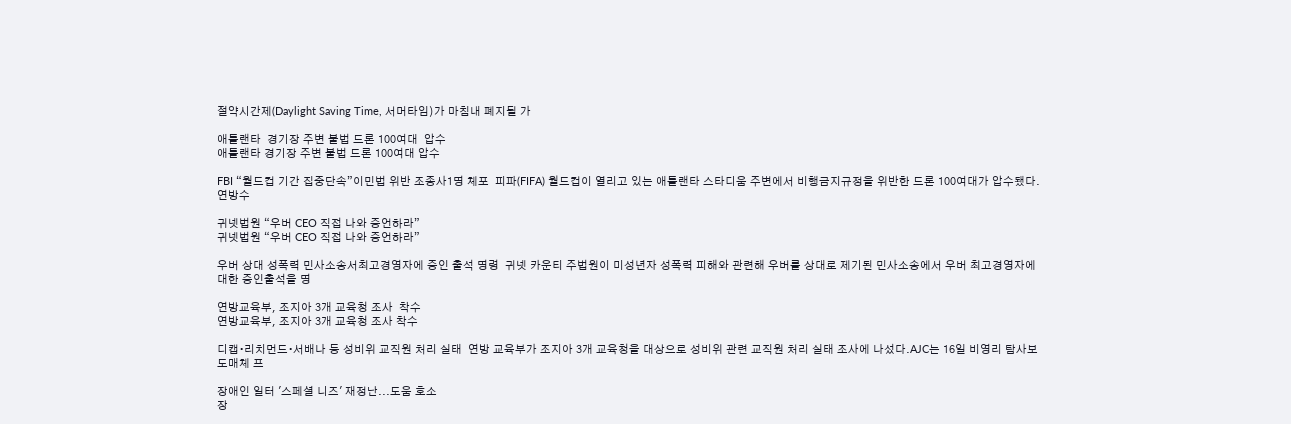절약시간제(Daylight Saving Time, 서머타임)가 마침내 폐지될 가

애틀랜타  경기장 주변 불법 드론 100여대  압수
애틀랜타 경기장 주변 불법 드론 100여대 압수

FBI “월드컵 기간 집중단속”이민법 위반 조종사1명 체포  피파(FIFA) 월드컵이 열리고 있는 애틀랜타 스타디움 주변에서 비행금지규정을 위반한 드론 100여대가 압수됐다.연방수

귀넷법원 “우버 CEO 직접 나와 증언하라”
귀넷법원 “우버 CEO 직접 나와 증언하라”

우버 상대 성폭력 민사소송서최고경영자에 증인 출석 명령  귀넷 카운티 주법원이 미성년자 성폭력 피해와 관련해 우버를 상대로 제기된 민사소송에서 우버 최고경영자에 대한 증인출석을 명

연방교육부, 조지아 3개 교육청 조사  착수
연방교육부, 조지아 3개 교육청 조사 착수

디캡∙리치먼드∙서배나 등 성비위 교직원 처리 실태  연방 교육부가 조지아 3개 교육청을 대상으로 성비위 관련 교직원 처리 실태 조사에 나섰다.AJC는 16일 비영리 탐사보도매체 프

장애인 일터 '스페셜 니즈' 재정난...도움 호소
장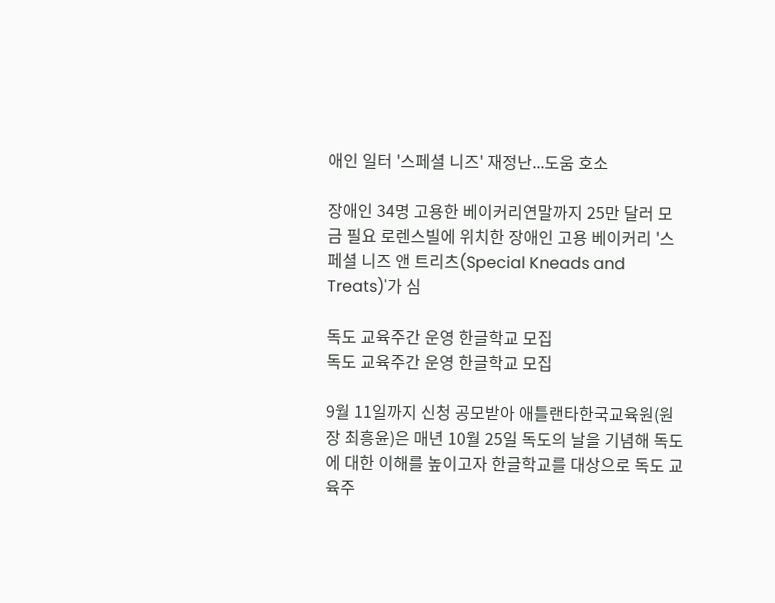애인 일터 '스페셜 니즈' 재정난...도움 호소

장애인 34명 고용한 베이커리연말까지 25만 달러 모금 필요 로렌스빌에 위치한 장애인 고용 베이커리 '스페셜 니즈 앤 트리츠(Special Kneads and Treats)'가 심

독도 교육주간 운영 한글학교 모집
독도 교육주간 운영 한글학교 모집

9월 11일까지 신청 공모받아 애틀랜타한국교육원(원장 최흥윤)은 매년 10월 25일 독도의 날을 기념해 독도에 대한 이해를 높이고자 한글학교를 대상으로 독도 교육주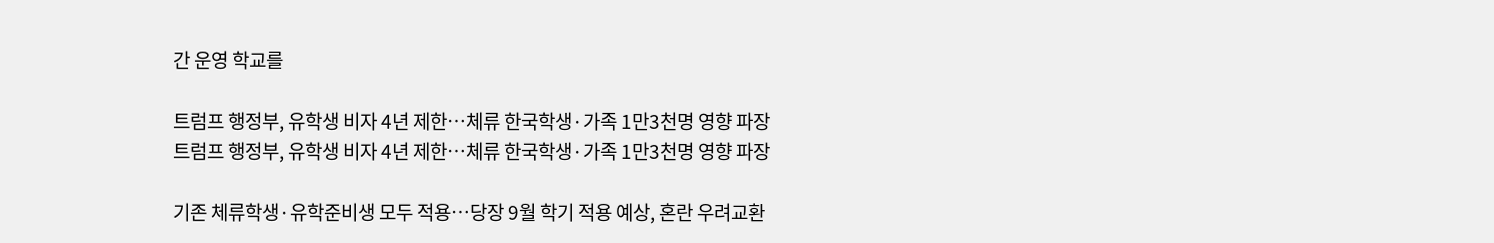간 운영 학교를

트럼프 행정부, 유학생 비자 4년 제한…체류 한국학생·가족 1만3천명 영향 파장
트럼프 행정부, 유학생 비자 4년 제한…체류 한국학생·가족 1만3천명 영향 파장

기존 체류학생·유학준비생 모두 적용…당장 9월 학기 적용 예상, 혼란 우려교환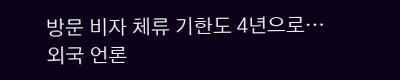방문 비자 체류 기한도 4년으로…외국 언론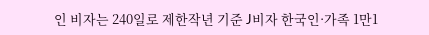인 비자는 240일로 제한작년 기준 J비자 한국인·가족 1만1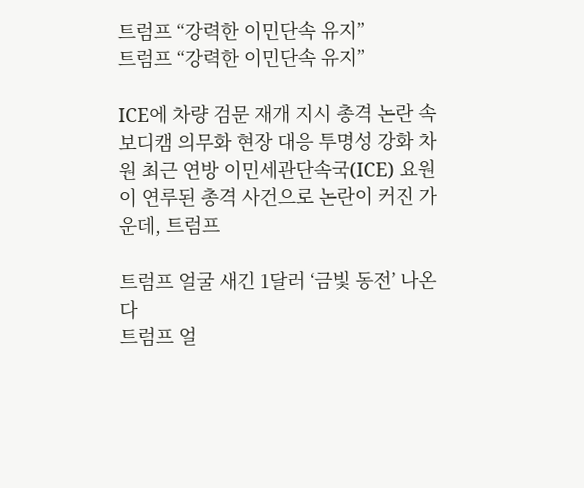트럼프 “강력한 이민단속 유지”
트럼프 “강력한 이민단속 유지”

ICE에 차량 검문 재개 지시 총격 논란 속 보디캠 의무화 현장 대응 투명성 강화 차원 최근 연방 이민세관단속국(ICE) 요원이 연루된 총격 사건으로 논란이 커진 가운데, 트럼프

트럼프 얼굴 새긴 1달러 ‘금빛 동전’ 나온다
트럼프 얼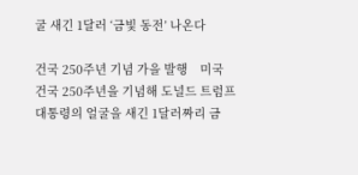굴 새긴 1달러 ‘금빛 동전’ 나온다

건국 250주년 기념 가을 발행    미국 건국 250주년을 기념해 도널드 트럼프 대통령의 얼굴을 새긴 1달러짜리 금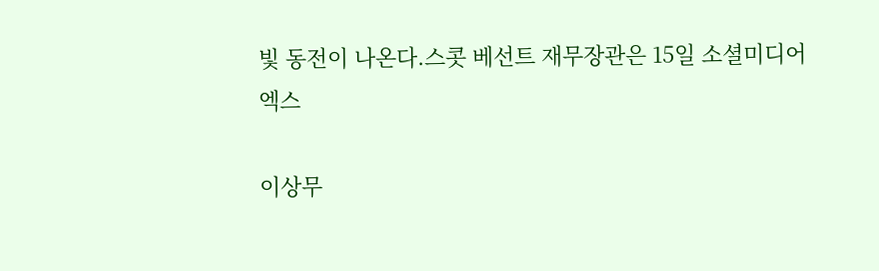빛 동전이 나온다.스콧 베선트 재무장관은 15일 소셜미디어 엑스

이상무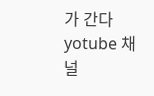가 간다 yotube 채널